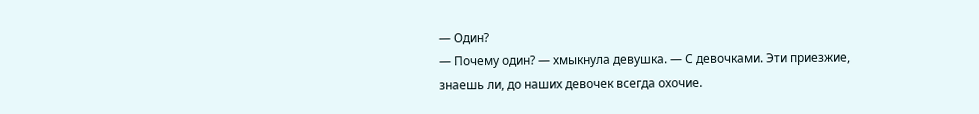— Один?
— Почему один? — хмыкнула девушка. — С девочками. Эти приезжие, знаешь ли, до наших девочек всегда охочие.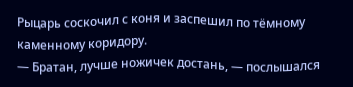Рыцарь соскочил с коня и заспешил по тёмному каменному коридору.
— Братан, лучше ножичек достань, — послышался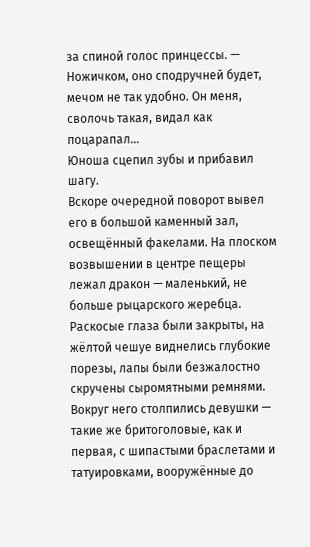за спиной голос принцессы. — Ножичком, оно сподручней будет, мечом не так удобно. Он меня, сволочь такая, видал как поцарапал...
Юноша сцепил зубы и прибавил шагу.
Вскоре очередной поворот вывел его в большой каменный зал, освещённый факелами. На плоском возвышении в центре пещеры лежал дракон — маленький, не больше рыцарского жеребца. Раскосые глаза были закрыты, на жёлтой чешуе виднелись глубокие порезы, лапы были безжалостно скручены сыромятными ремнями. Вокруг него столпились девушки — такие же бритоголовые, как и первая, с шипастыми браслетами и татуировками, вооружённые до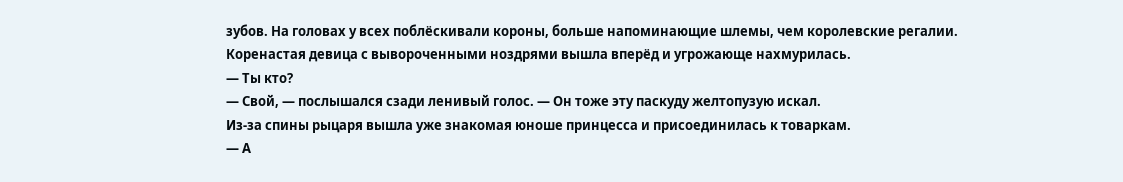зубов. На головах у всех поблёскивали короны, больше напоминающие шлемы, чем королевские регалии.
Коренастая девица с вывороченными ноздрями вышла вперёд и угрожающе нахмурилась.
— Ты кто?
— Свой, — послышался сзади ленивый голос. — Он тоже эту паскуду желтопузую искал.
Из-за спины рыцаря вышла уже знакомая юноше принцесса и присоединилась к товаркам.
— А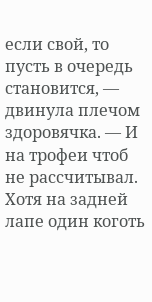если свой, то пусть в очередь становится, — двинула плечом здоровячка. — И на трофеи чтоб не рассчитывал. Хотя на задней лапе один коготь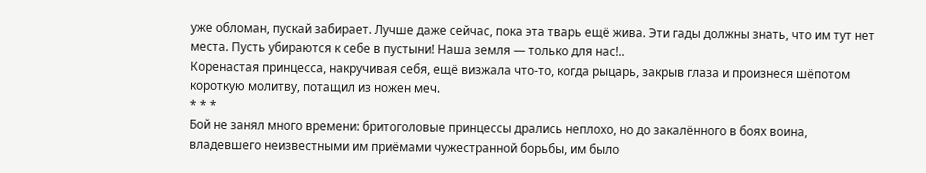уже обломан, пускай забирает. Лучше даже сейчас, пока эта тварь ещё жива. Эти гады должны знать, что им тут нет места. Пусть убираются к себе в пустыни! Наша земля — только для нас!..
Коренастая принцесса, накручивая себя, ещё визжала что-то, когда рыцарь, закрыв глаза и произнеся шёпотом короткую молитву, потащил из ножен меч.
* * *
Бой не занял много времени: бритоголовые принцессы дрались неплохо, но до закалённого в боях воина, владевшего неизвестными им приёмами чужестранной борьбы, им было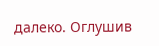далеко. Оглушив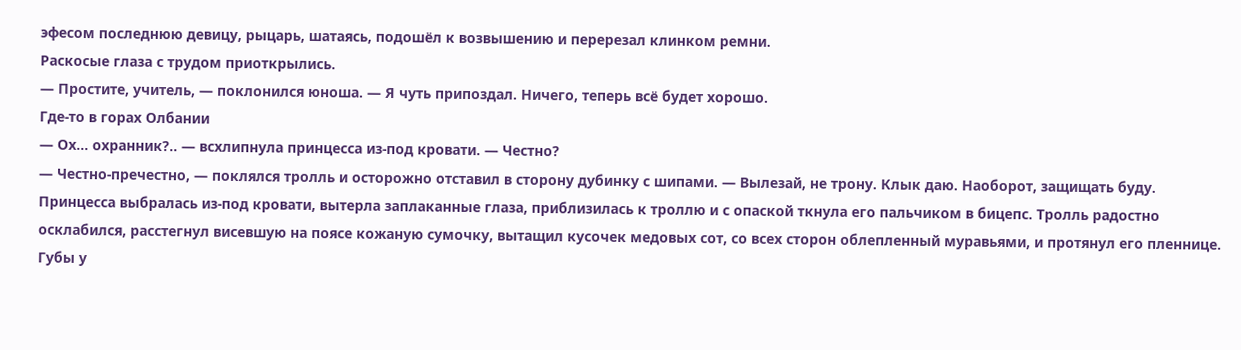эфесом последнюю девицу, рыцарь, шатаясь, подошёл к возвышению и перерезал клинком ремни.
Раскосые глаза с трудом приоткрылись.
— Простите, учитель, — поклонился юноша. — Я чуть припоздал. Ничего, теперь всё будет хорошо.
Где-то в горах Олбании
— Ох... охранник?.. — всхлипнула принцесса из-под кровати. — Честно?
— Честно-пречестно, — поклялся тролль и осторожно отставил в сторону дубинку с шипами. — Вылезай, не трону. Клык даю. Наоборот, защищать буду.
Принцесса выбралась из-под кровати, вытерла заплаканные глаза, приблизилась к троллю и с опаской ткнула его пальчиком в бицепс. Тролль радостно осклабился, расстегнул висевшую на поясе кожаную сумочку, вытащил кусочек медовых сот, со всех сторон облепленный муравьями, и протянул его пленнице. Губы у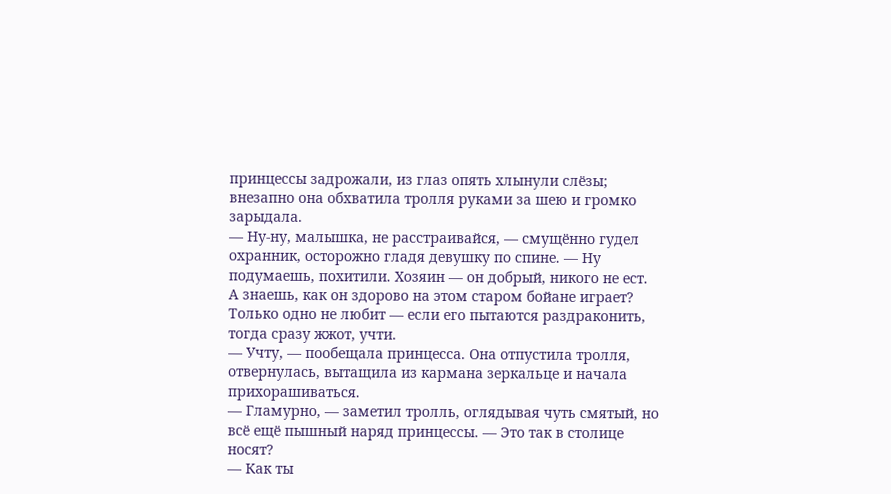принцессы задрожали, из глаз опять хлынули слёзы; внезапно она обхватила тролля руками за шею и громко зарыдала.
— Ну-ну, малышка, не расстраивайся, — смущённо гудел охранник, осторожно гладя девушку по спине. — Ну подумаешь, похитили. Хозяин — он добрый, никого не ест. А знаешь, как он здорово на этом старом бойане играет? Только одно не любит — если его пытаются раздраконить, тогда сразу жжот, учти.
— Учту, — пообещала принцесса. Она отпустила тролля, отвернулась, вытащила из кармана зеркальце и начала прихорашиваться.
— Гламурно, — заметил тролль, оглядывая чуть смятый, но всё ещё пышный наряд принцессы. — Это так в столице носят?
— Как ты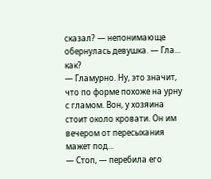сказал? — непонимающе обернулась девушка. — Гла... как?
— Гламурно. Ну, это значит, что по форме похоже на урну с гламом. Вон, у хозяина стоит около кровати. Он им вечером от пересыхания мажет под...
— Стоп, — перебила его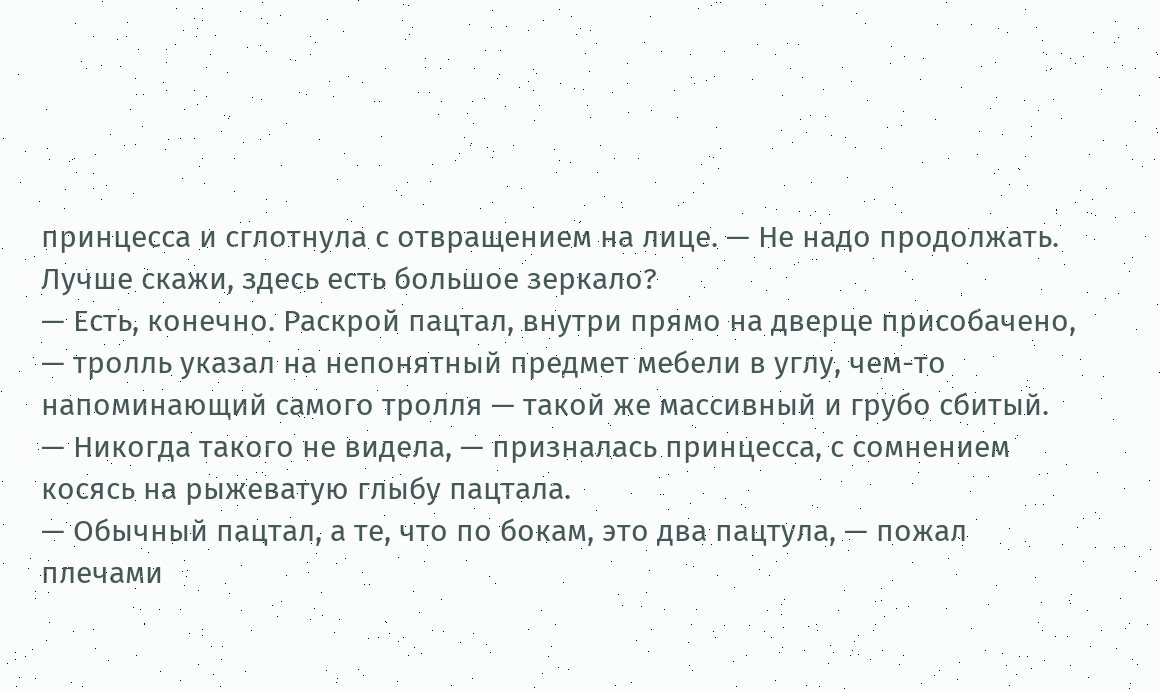принцесса и сглотнула с отвращением на лице. — Не надо продолжать. Лучше скажи, здесь есть большое зеркало?
— Есть, конечно. Раскрой пацтал, внутри прямо на дверце присобачено, — тролль указал на непонятный предмет мебели в углу, чем-то напоминающий самого тролля — такой же массивный и грубо сбитый.
— Никогда такого не видела, — призналась принцесса, с сомнением косясь на рыжеватую глыбу пацтала.
— Обычный пацтал, а те, что по бокам, это два пацтула, — пожал плечами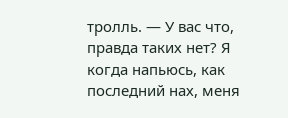тролль. — У вас что, правда таких нет? Я когда напьюсь, как последний нах, меня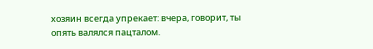хозяин всегда упрекает: вчера, говорит, ты опять валялся пацталом.